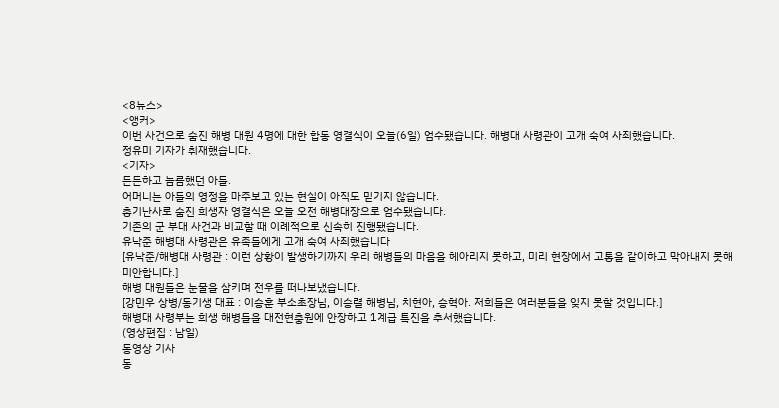<8뉴스>
<앵커>
이번 사건으로 숨진 해병 대원 4명에 대한 합동 영결식이 오늘(6일) 엄수됐습니다. 해병대 사령관이 고개 숙여 사죄했습니다.
정유미 기자가 취재했습니다.
<기자>
든든하고 늠름했던 아들.
어머니는 아들의 영정을 마주보고 있는 현실이 아직도 믿기지 않습니다.
총기난사로 숨진 희생자 영결식은 오늘 오전 해병대장으로 엄수됐습니다.
기존의 군 부대 사건과 비교할 때 이례적으로 신속히 진행됐습니다.
유낙준 해병대 사령관은 유족들에게 고개 숙여 사죄했습니다
[유낙준/해병대 사령관 : 이런 상황이 발생하기까지 우리 해병들의 마음을 헤아리지 못하고, 미리 현장에서 고통을 같이하고 막아내지 못해 미안합니다.]
해병 대원들은 눈물을 삼키며 전우를 떠나보냈습니다.
[강민우 상병/동기생 대표 : 이승훈 부소초장님, 이승렬 해병님, 치현아, 승혁아. 저희들은 여러분들을 잊지 못할 것입니다.]
해병대 사령부는 희생 해병들을 대전현충원에 안장하고 1계급 특진을 추서했습니다.
(영상편집 : 남일)
동영상 기사
동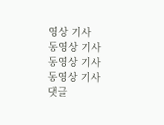영상 기사
동영상 기사
동영상 기사
동영상 기사
댓글